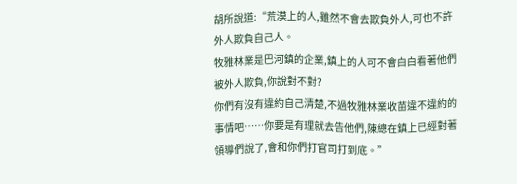胡所說道:“荒漠上的人,雖然不會去欺負外人,可也不許外人欺負自己人。
牧雅林業是巴河鎮的企業,鎮上的人可不會白白看著他們被外人欺負,你說對不對?
你們有沒有違約自己清楚,不過牧雅林業收苗違不違約的事情吧……你要是有理就去告他們,陳總在鎮上已經對著領導們說了,會和你們打官司打到底。”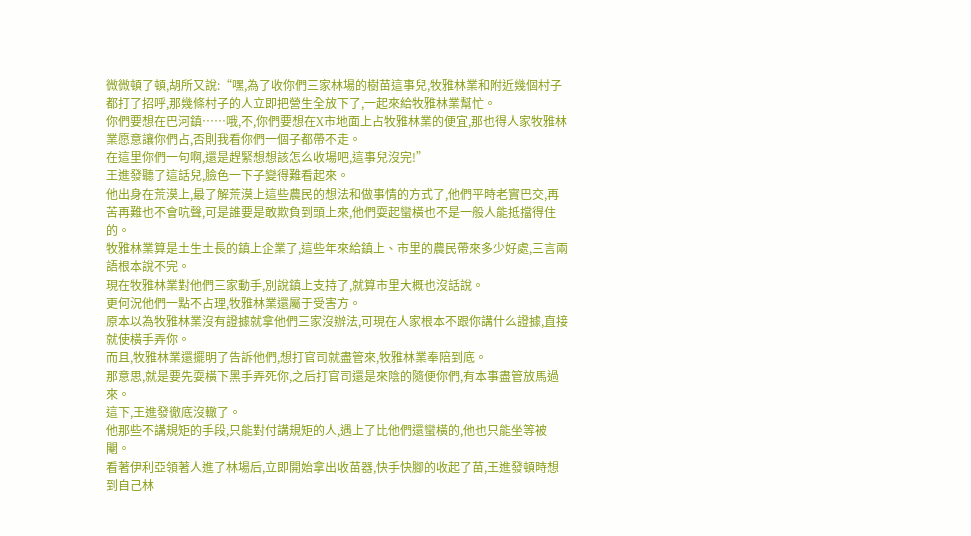微微頓了頓,胡所又說:“嘿,為了收你們三家林場的樹苗這事兒,牧雅林業和附近幾個村子都打了招呼,那幾條村子的人立即把營生全放下了,一起來給牧雅林業幫忙。
你們要想在巴河鎮……哦,不,你們要想在X市地面上占牧雅林業的便宜,那也得人家牧雅林業愿意讓你們占,否則我看你們一個子都帶不走。
在這里你們一句啊,還是趕緊想想該怎么收場吧,這事兒沒完!”
王進發聽了這話兒,臉色一下子變得難看起來。
他出身在荒漠上,最了解荒漠上這些農民的想法和做事情的方式了,他們平時老實巴交,再苦再難也不會吭聲,可是誰要是敢欺負到頭上來,他們耍起蠻橫也不是一般人能抵擋得住的。
牧雅林業算是土生土長的鎮上企業了,這些年來給鎮上、市里的農民帶來多少好處,三言兩語根本說不完。
現在牧雅林業對他們三家動手,別說鎮上支持了,就算市里大概也沒話說。
更何況他們一點不占理,牧雅林業還屬于受害方。
原本以為牧雅林業沒有證據就拿他們三家沒辦法,可現在人家根本不跟你講什么證據,直接就使橫手弄你。
而且,牧雅林業還擺明了告訴他們,想打官司就盡管來,牧雅林業奉陪到底。
那意思,就是要先耍橫下黑手弄死你,之后打官司還是來陰的隨便你們,有本事盡管放馬過來。
這下,王進發徹底沒轍了。
他那些不講規矩的手段,只能對付講規矩的人,遇上了比他們還蠻橫的,他也只能坐等被閹。
看著伊利亞領著人進了林場后,立即開始拿出收苗器,快手快腳的收起了苗,王進發頓時想到自己林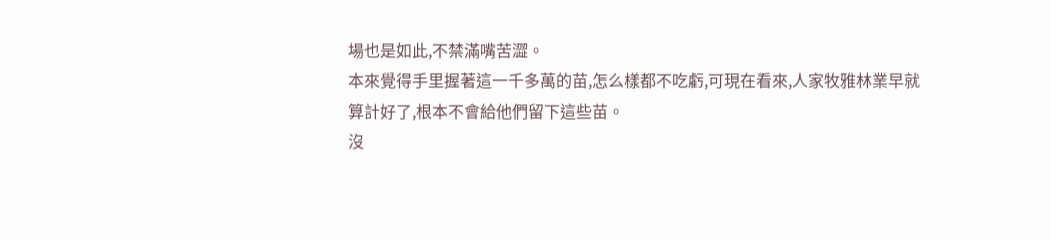場也是如此,不禁滿嘴苦澀。
本來覺得手里握著這一千多萬的苗,怎么樣都不吃虧,可現在看來,人家牧雅林業早就算計好了,根本不會給他們留下這些苗。
沒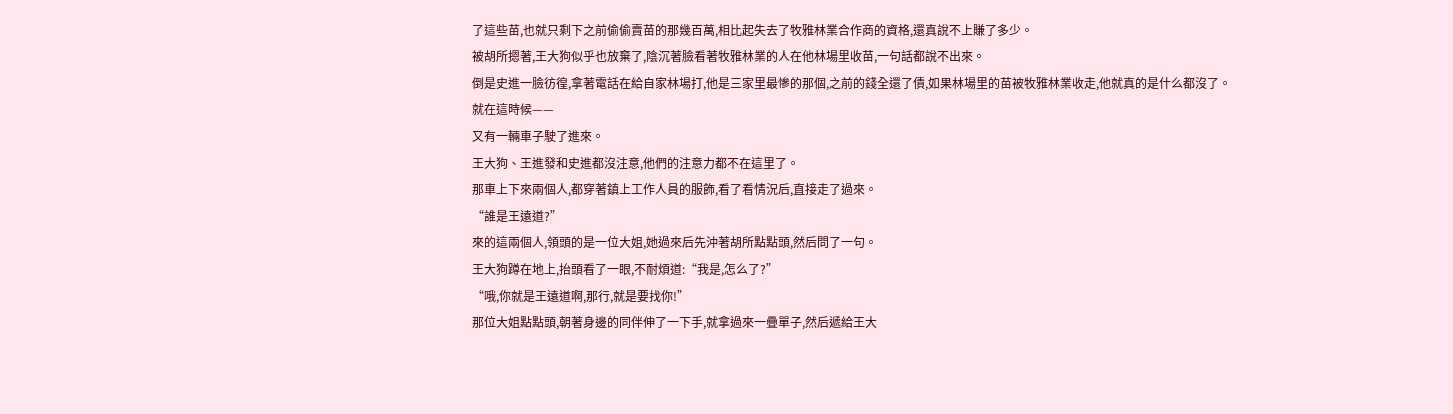了這些苗,也就只剩下之前偷偷賣苗的那幾百萬,相比起失去了牧雅林業合作商的資格,還真說不上賺了多少。
被胡所摁著,王大狗似乎也放棄了,陰沉著臉看著牧雅林業的人在他林場里收苗,一句話都說不出來。
倒是史進一臉彷徨,拿著電話在給自家林場打,他是三家里最慘的那個,之前的錢全還了債,如果林場里的苗被牧雅林業收走,他就真的是什么都沒了。
就在這時候——
又有一輛車子駛了進來。
王大狗、王進發和史進都沒注意,他們的注意力都不在這里了。
那車上下來兩個人,都穿著鎮上工作人員的服飾,看了看情況后,直接走了過來。
“誰是王遠道?”
來的這兩個人,領頭的是一位大姐,她過來后先沖著胡所點點頭,然后問了一句。
王大狗蹲在地上,抬頭看了一眼,不耐煩道:“我是,怎么了?”
“哦,你就是王遠道啊,那行,就是要找你!”
那位大姐點點頭,朝著身邊的同伴伸了一下手,就拿過來一疊單子,然后遞給王大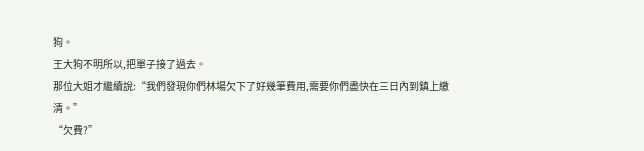狗。
王大狗不明所以,把單子接了過去。
那位大姐才繼續說:“我們發現你們林場欠下了好幾筆費用,需要你們盡快在三日內到鎮上繳清。”
“欠費?”